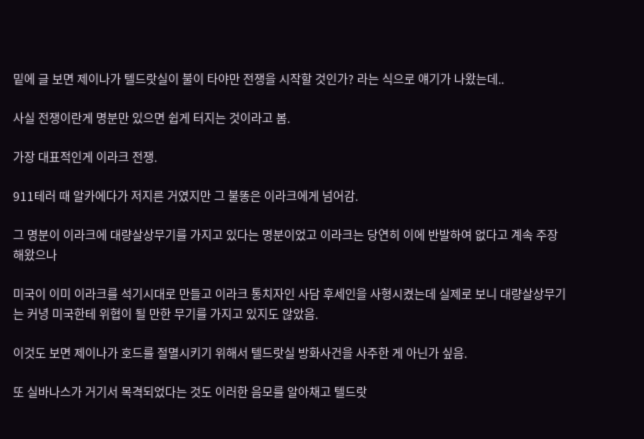밑에 글 보면 제이나가 텔드랏실이 불이 타야만 전쟁을 시작할 것인가? 라는 식으로 얘기가 나왔는데..

사실 전쟁이란게 명분만 있으면 쉽게 터지는 것이라고 봄.

가장 대표적인게 이라크 전쟁.

911테러 때 알카에다가 저지른 거였지만 그 불똥은 이라크에게 넘어감.

그 명분이 이라크에 대량살상무기를 가지고 있다는 명분이었고 이라크는 당연히 이에 반발하여 없다고 계속 주장해왔으나

미국이 이미 이라크를 석기시대로 만들고 이라크 통치자인 사담 후세인을 사형시켰는데 실제로 보니 대량살상무기는 커녕 미국한테 위협이 될 만한 무기를 가지고 있지도 않았음.

이것도 보면 제이나가 호드를 절멸시키기 위해서 텔드랏실 방화사건을 사주한 게 아닌가 싶음.

또 실바나스가 거기서 목격되었다는 것도 이러한 음모를 알아채고 텔드랏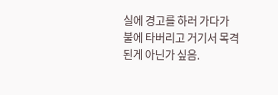실에 경고를 하러 가다가 불에 타버리고 거기서 목격된게 아닌가 싶음.